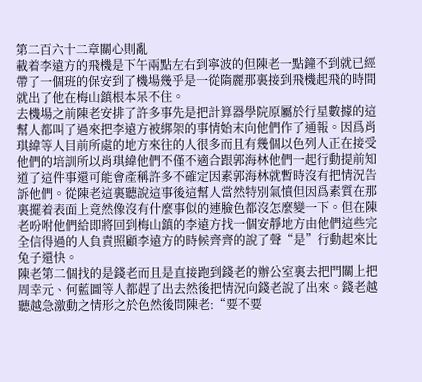第二百六十二章關心則亂
載着李遠方的飛機是下午兩點左右到寧波的但陳老一點鐘不到就已經帶了一個班的保安到了機場幾乎是一從隋麗那裏接到飛機起飛的時間就出了他在梅山鎮根本呆不住。
去機場之前陳老安排了許多事先是把計算器學院原屬於行星數據的這幫人都叫了過來把李遠方被綁架的事情始末向他們作了通報。因爲肖琪緯等人目前所處的地方來往的人很多而且有幾個以色列人正在接受他們的培訓所以肖琪緯他們不僅不適合跟郭海林他們一起行動提前知道了這件事還可能會產稱許多不確定因素郭海林就暫時沒有把情況告訴他們。從陳老這裏聽說這事後這幫人當然特別氣憤但因爲素質在那裏擺着表面上竟然像沒有什麼事似的連臉色都沒怎麼變一下。但在陳老吩咐他們給即將回到梅山鎮的李遠方找一個安靜地方由他們這些完全信得過的人負責照顧李遠方的時候齊齊的說了聲“是”行動起來比兔子還快。
陳老第二個找的是錢老而且是直接跑到錢老的辦公室裏去把門關上把周幸元、何藍圖等人都趕了出去然後把情況向錢老說了出來。錢老越聽越急激動之情形之於色然後問陳老:“要不要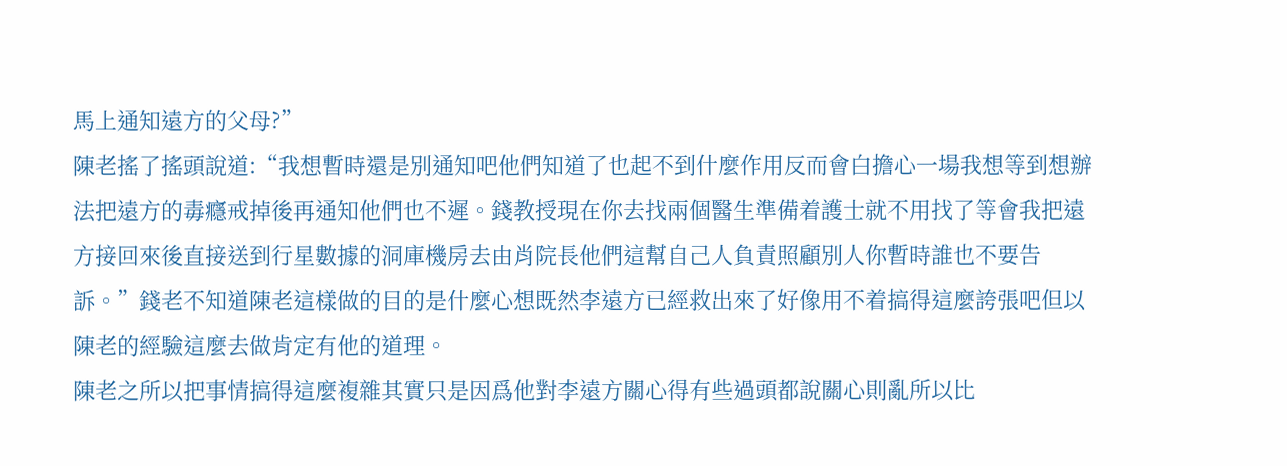馬上通知遠方的父母?”
陳老搖了搖頭說道:“我想暫時還是別通知吧他們知道了也起不到什麼作用反而會白擔心一場我想等到想辦法把遠方的毒癮戒掉後再通知他們也不遲。錢教授現在你去找兩個醫生準備着護士就不用找了等會我把遠方接回來後直接送到行星數據的洞庫機房去由肖院長他們這幫自己人負責照顧別人你暫時誰也不要告訴。”錢老不知道陳老這樣做的目的是什麼心想既然李遠方已經救出來了好像用不着搞得這麼誇張吧但以陳老的經驗這麼去做肯定有他的道理。
陳老之所以把事情搞得這麼複雜其實只是因爲他對李遠方關心得有些過頭都說關心則亂所以比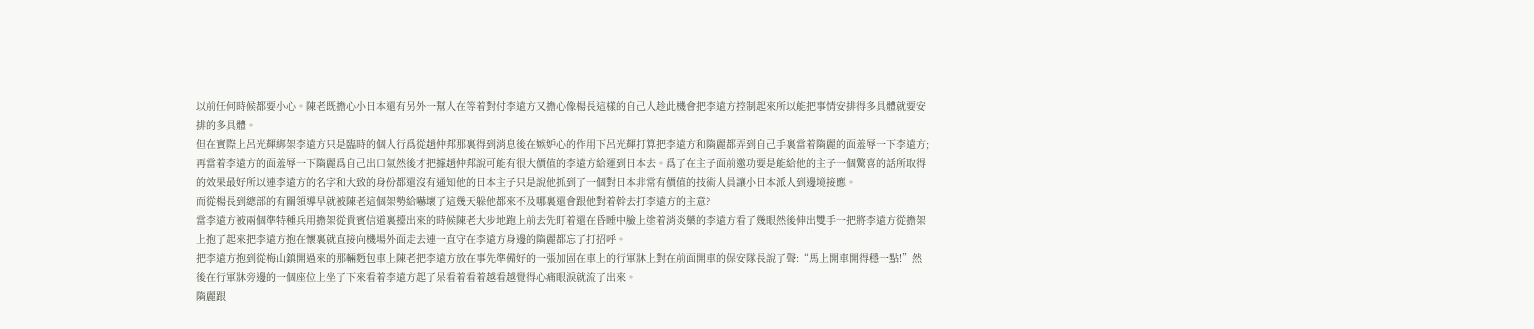以前任何時候都要小心。陳老既擔心小日本還有另外一幫人在等着對付李遠方又擔心像楊長這樣的自己人趁此機會把李遠方控制起來所以能把事情安排得多具體就要安排的多具體。
但在實際上呂光輝綁架李遠方只是臨時的個人行爲從趙仲邦那裏得到消息後在嫉妒心的作用下呂光輝打算把李遠方和隋麗都弄到自己手裏當着隋麗的面羞辱一下李遠方;再當着李遠方的面羞辱一下隋麗爲自己出口氣然後才把據趙仲邦說可能有很大價值的李遠方給運到日本去。爲了在主子面前邀功要是能給他的主子一個驚喜的話所取得的效果最好所以連李遠方的名字和大致的身份都還沒有通知他的日本主子只是說他抓到了一個對日本非常有價值的技術人員讓小日本派人到邊境接應。
而從楊長到總部的有關領導早就被陳老這個架勢給嚇壞了這幾天躲他都來不及哪裏還會跟他對着幹去打李遠方的主意?
當李遠方被兩個準特種兵用擔架從貴賓信道裏擡出來的時候陳老大步地跑上前去先盯着還在昏睡中臉上塗着消炎藥的李遠方看了幾眼然後伸出雙手一把將李遠方從擔架上抱了起來把李遠方抱在懷裏就直接向機場外面走去連一直守在李遠方身邊的隋麗都忘了打招呼。
把李遠方抱到從梅山鎮開過來的那輛麪包車上陳老把李遠方放在事先準備好的一張加固在車上的行軍牀上對在前面開車的保安隊長說了聲:“馬上開車開得穩一點!”然後在行軍牀旁邊的一個座位上坐了下來看着李遠方起了呆看着看着越看越覺得心痛眼淚就流了出來。
隋麗跟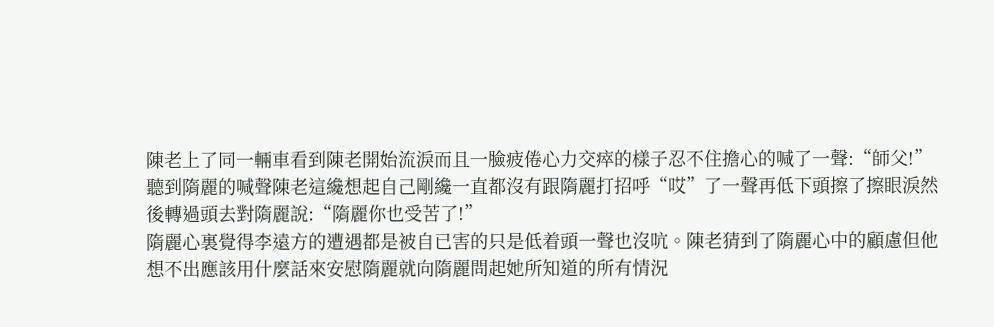陳老上了同一輛車看到陳老開始流淚而且一臉疲倦心力交瘁的樣子忍不住擔心的喊了一聲:“師父!”聽到隋麗的喊聲陳老這纔想起自己剛纔一直都沒有跟隋麗打招呼“哎”了一聲再低下頭擦了擦眼淚然後轉過頭去對隋麗說:“隋麗你也受苦了!”
隋麗心裏覺得李遠方的遭遇都是被自已害的只是低着頭一聲也沒吭。陳老猜到了隋麗心中的顧慮但他想不出應該用什麼話來安慰隋麗就向隋麗問起她所知道的所有情況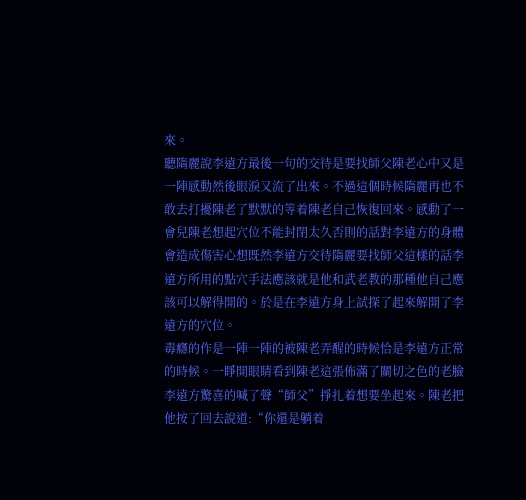來。
聽隋麗說李遠方最後一句的交待是要找師父陳老心中又是一陣感動然後眼淚又流了出來。不過這個時候隋麗再也不敢去打擾陳老了默默的等着陳老自己恢復回來。感動了一會兒陳老想起穴位不能封閉太久否則的話對李遠方的身體會造成傷害心想既然李遠方交待隋麗要找師父這樣的話李遠方所用的點穴手法應該就是他和武老教的那種他自己應該可以解得開的。於是在李遠方身上試探了起來解開了李遠方的穴位。
毒癮的作是一陣一陣的被陳老弄醒的時候恰是李遠方正常的時候。一睜開眼睛看到陳老這張佈滿了關切之色的老臉李遠方驚喜的喊了聲“師父”掙扎着想要坐起來。陳老把他按了回去說道:“你還是躺着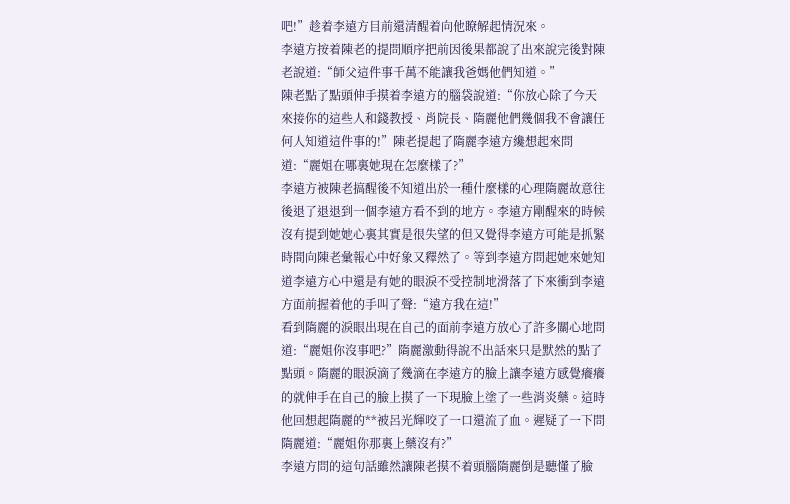吧!”趁着李遠方目前還清醒着向他瞭解起情況來。
李遠方按着陳老的提問順序把前因後果都說了出來說完後對陳老說道:“師父這件事千萬不能讓我爸媽他們知道。”
陳老點了點頭伸手摸着李遠方的腦袋說道:“你放心除了今天來接你的這些人和錢教授、肖院長、隋麗他們幾個我不會讓任何人知道這件事的!”陳老提起了隋麗李遠方纔想起來問道:“麗姐在哪裏她現在怎麼樣了?”
李遠方被陳老搞醒後不知道出於一種什麼樣的心理隋麗故意往後退了退退到一個李遠方看不到的地方。李遠方剛醒來的時候沒有提到她她心裏其實是很失望的但又覺得李遠方可能是抓緊時間向陳老彙報心中好象又釋然了。等到李遠方問起她來她知道李遠方心中還是有她的眼淚不受控制地滑落了下來衝到李遠方面前握着他的手叫了聲:“遠方我在這!”
看到隋麗的淚眼出現在自己的面前李遠方放心了許多關心地問道:“麗姐你沒事吧?”隋麗激動得說不出話來只是默然的點了點頭。隋麗的眼淚滴了幾滴在李遠方的臉上讓李遠方感覺癢癢的就伸手在自己的臉上摸了一下現臉上塗了一些消炎藥。這時他回想起隋麗的**被呂光輝咬了一口還流了血。遲疑了一下問隋麗道:“麗姐你那裏上藥沒有?”
李遠方問的這句話雖然讓陳老摸不着頭腦隋麗倒是聽懂了臉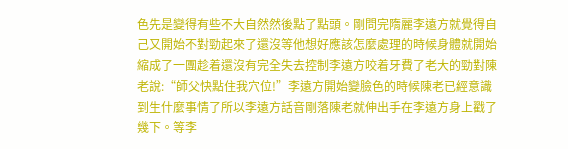色先是變得有些不大自然然後點了點頭。剛問完隋麗李遠方就覺得自己又開始不對勁起來了還沒等他想好應該怎麼處理的時候身體就開始縮成了一團趁着還沒有完全失去控制李遠方咬着牙費了老大的勁對陳老說:“師父快點住我穴位!”李遠方開始變臉色的時候陳老已經意識到生什麼事情了所以李遠方話音剛落陳老就伸出手在李遠方身上戳了幾下。等李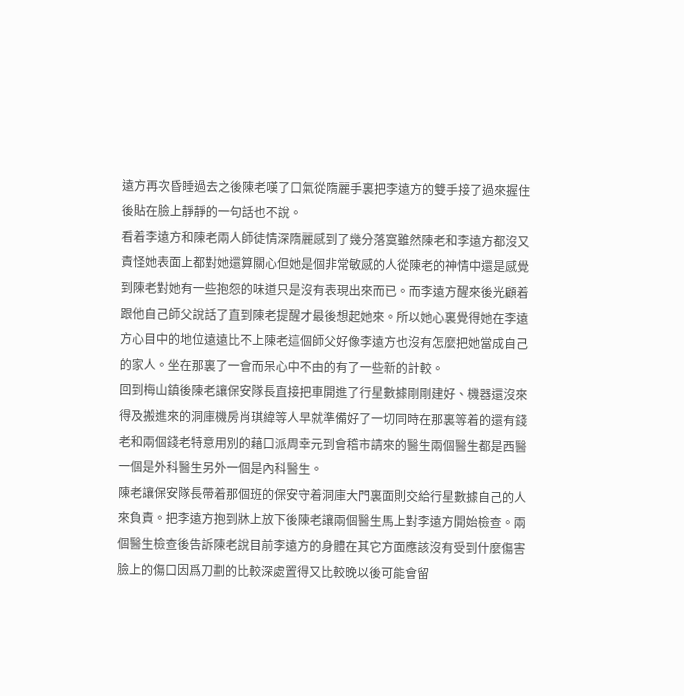遠方再次昏睡過去之後陳老嘆了口氣從隋麗手裏把李遠方的雙手接了過來握住後貼在臉上靜靜的一句話也不說。
看着李遠方和陳老兩人師徒情深隋麗感到了幾分落寞雖然陳老和李遠方都沒又責怪她表面上都對她還算關心但她是個非常敏感的人從陳老的神情中還是感覺到陳老對她有一些抱怨的味道只是沒有表現出來而已。而李遠方醒來後光顧着跟他自己師父說話了直到陳老提醒才最後想起她來。所以她心裏覺得她在李遠方心目中的地位遠遠比不上陳老這個師父好像李遠方也沒有怎麼把她當成自己的家人。坐在那裏了一會而呆心中不由的有了一些新的計較。
回到梅山鎮後陳老讓保安隊長直接把車開進了行星數據剛剛建好、機器還沒來得及搬進來的洞庫機房肖琪緯等人早就準備好了一切同時在那裏等着的還有錢老和兩個錢老特意用別的藉口派周幸元到會稽市請來的醫生兩個醫生都是西醫一個是外科醫生另外一個是內科醫生。
陳老讓保安隊長帶着那個班的保安守着洞庫大門裏面則交給行星數據自己的人來負責。把李遠方抱到牀上放下後陳老讓兩個醫生馬上對李遠方開始檢查。兩個醫生檢查後告訴陳老說目前李遠方的身體在其它方面應該沒有受到什麼傷害臉上的傷口因爲刀劃的比較深處置得又比較晚以後可能會留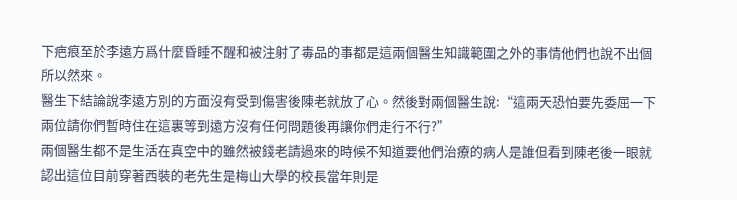下疤痕至於李遠方爲什麼昏睡不醒和被注射了毒品的事都是這兩個醫生知識範圍之外的事情他們也說不出個所以然來。
醫生下結論說李遠方別的方面沒有受到傷害後陳老就放了心。然後對兩個醫生說:“這兩天恐怕要先委屈一下兩位請你們暫時住在這裏等到遠方沒有任何問題後再讓你們走行不行?”
兩個醫生都不是生活在真空中的雖然被錢老請過來的時候不知道要他們治療的病人是誰但看到陳老後一眼就認出這位目前穿著西裝的老先生是梅山大學的校長當年則是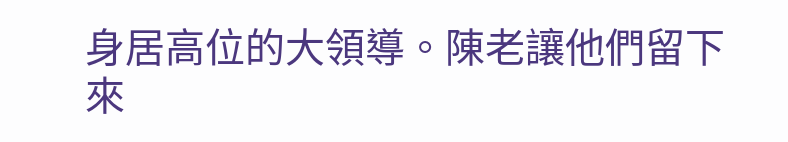身居高位的大領導。陳老讓他們留下來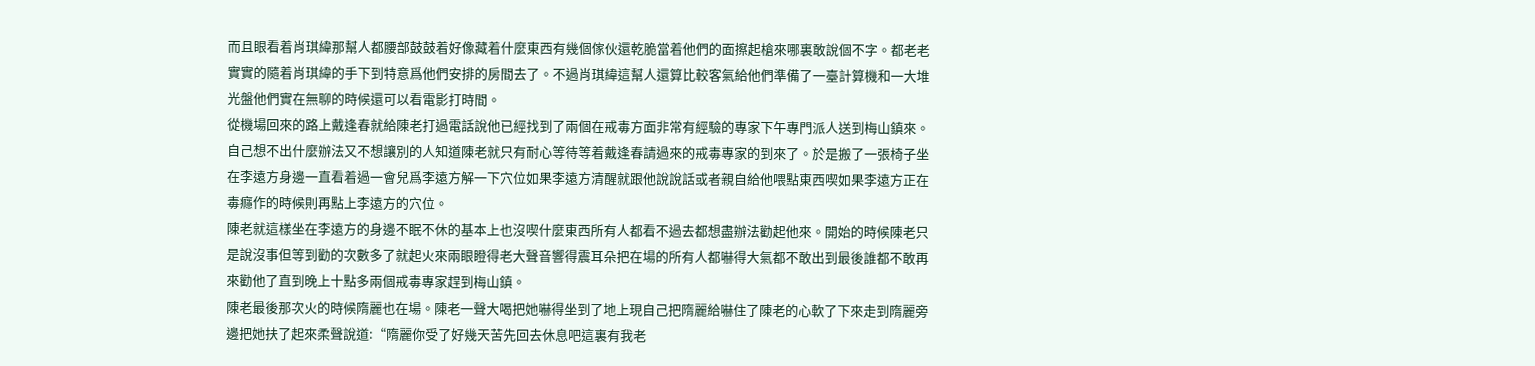而且眼看着肖琪緯那幫人都腰部鼓鼓着好像藏着什麼東西有幾個傢伙還乾脆當着他們的面擦起槍來哪裏敢說個不字。都老老實實的隨着肖琪緯的手下到特意爲他們安排的房間去了。不過肖琪緯這幫人還算比較客氣給他們準備了一臺計算機和一大堆光盤他們實在無聊的時候還可以看電影打時間。
從機場回來的路上戴逢春就給陳老打過電話說他已經找到了兩個在戒毒方面非常有經驗的專家下午專門派人送到梅山鎮來。自己想不出什麼辦法又不想讓別的人知道陳老就只有耐心等待等着戴逢春請過來的戒毒專家的到來了。於是搬了一張椅子坐在李遠方身邊一直看着過一會兒爲李遠方解一下穴位如果李遠方清醒就跟他說說話或者親自給他喂點東西喫如果李遠方正在毒癮作的時候則再點上李遠方的穴位。
陳老就這樣坐在李遠方的身邊不眠不休的基本上也沒喫什麼東西所有人都看不過去都想盡辦法勸起他來。開始的時候陳老只是說沒事但等到勸的次數多了就起火來兩眼瞪得老大聲音響得震耳朵把在場的所有人都嚇得大氣都不敢出到最後誰都不敢再來勸他了直到晚上十點多兩個戒毒專家趕到梅山鎮。
陳老最後那次火的時候隋麗也在場。陳老一聲大喝把她嚇得坐到了地上現自己把隋麗給嚇住了陳老的心軟了下來走到隋麗旁邊把她扶了起來柔聲說道:“隋麗你受了好幾天苦先回去休息吧這裏有我老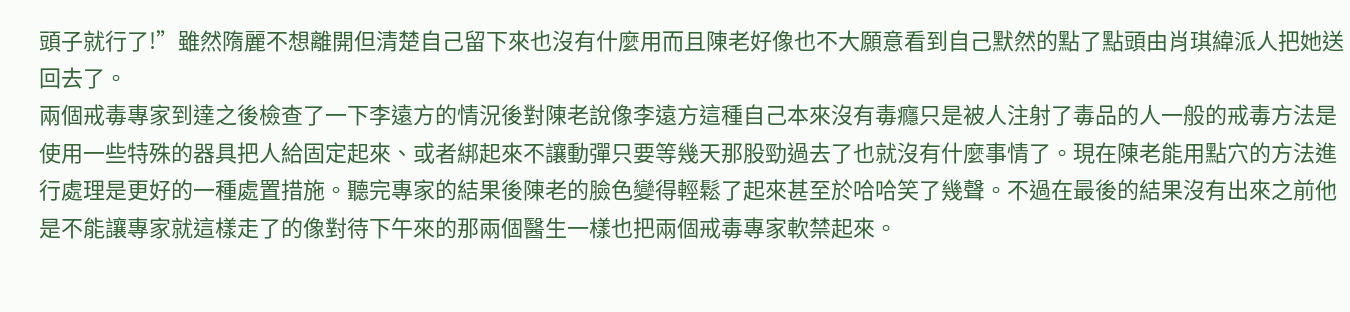頭子就行了!”雖然隋麗不想離開但清楚自己留下來也沒有什麼用而且陳老好像也不大願意看到自己默然的點了點頭由肖琪緯派人把她送回去了。
兩個戒毒專家到達之後檢查了一下李遠方的情況後對陳老說像李遠方這種自己本來沒有毒癮只是被人注射了毒品的人一般的戒毒方法是使用一些特殊的器具把人給固定起來、或者綁起來不讓動彈只要等幾天那股勁過去了也就沒有什麼事情了。現在陳老能用點穴的方法進行處理是更好的一種處置措施。聽完專家的結果後陳老的臉色變得輕鬆了起來甚至於哈哈笑了幾聲。不過在最後的結果沒有出來之前他是不能讓專家就這樣走了的像對待下午來的那兩個醫生一樣也把兩個戒毒專家軟禁起來。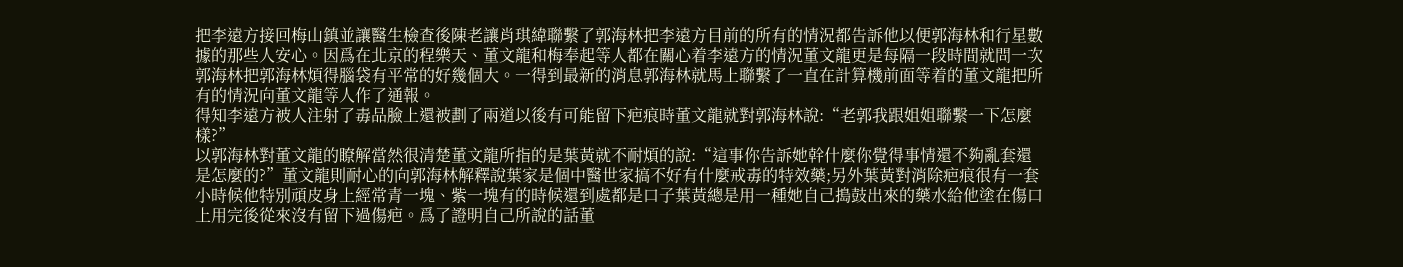把李遠方接回梅山鎮並讓醫生檢查後陳老讓肖琪緯聯繫了郭海林把李遠方目前的所有的情況都告訴他以便郭海林和行星數據的那些人安心。因爲在北京的程樂天、董文龍和梅奉起等人都在關心着李遠方的情況董文龍更是每隔一段時間就問一次郭海林把郭海林煩得腦袋有平常的好幾個大。一得到最新的消息郭海林就馬上聯繫了一直在計算機前面等着的董文龍把所有的情況向董文龍等人作了通報。
得知李遠方被人注射了毒品臉上還被劃了兩道以後有可能留下疤痕時董文龍就對郭海林說:“老郭我跟姐姐聯繫一下怎麼樣?”
以郭海林對董文龍的瞭解當然很清楚董文龍所指的是葉黃就不耐煩的說:“這事你告訴她幹什麼你覺得事情還不夠亂套還是怎麼的?”董文龍則耐心的向郭海林解釋說葉家是個中醫世家搞不好有什麼戒毒的特效藥;另外葉黃對消除疤痕很有一套小時候他特別頑皮身上經常青一塊、紫一塊有的時候還到處都是口子葉黃總是用一種她自己搗鼓出來的藥水給他塗在傷口上用完後從來沒有留下過傷疤。爲了證明自己所說的話董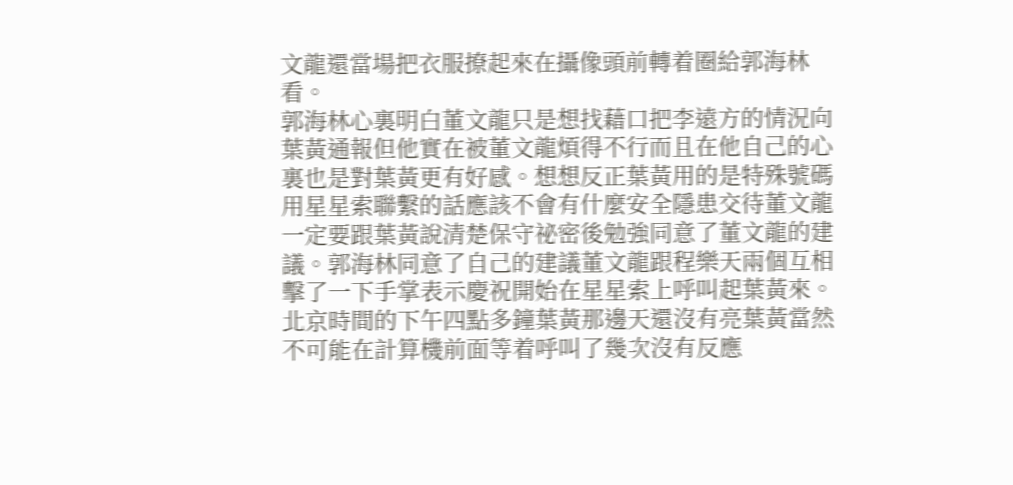文龍還當場把衣服撩起來在攝像頭前轉着圈給郭海林看。
郭海林心裏明白董文龍只是想找藉口把李遠方的情況向葉黃通報但他實在被董文龍煩得不行而且在他自己的心裏也是對葉黃更有好感。想想反正葉黃用的是特殊號碼用星星索聯繫的話應該不會有什麼安全隱患交待董文龍一定要跟葉黃說清楚保守祕密後勉強同意了董文龍的建議。郭海林同意了自己的建議董文龍跟程樂天兩個互相擊了一下手掌表示慶祝開始在星星索上呼叫起葉黃來。
北京時間的下午四點多鐘葉黃那邊天還沒有亮葉黃當然不可能在計算機前面等着呼叫了幾次沒有反應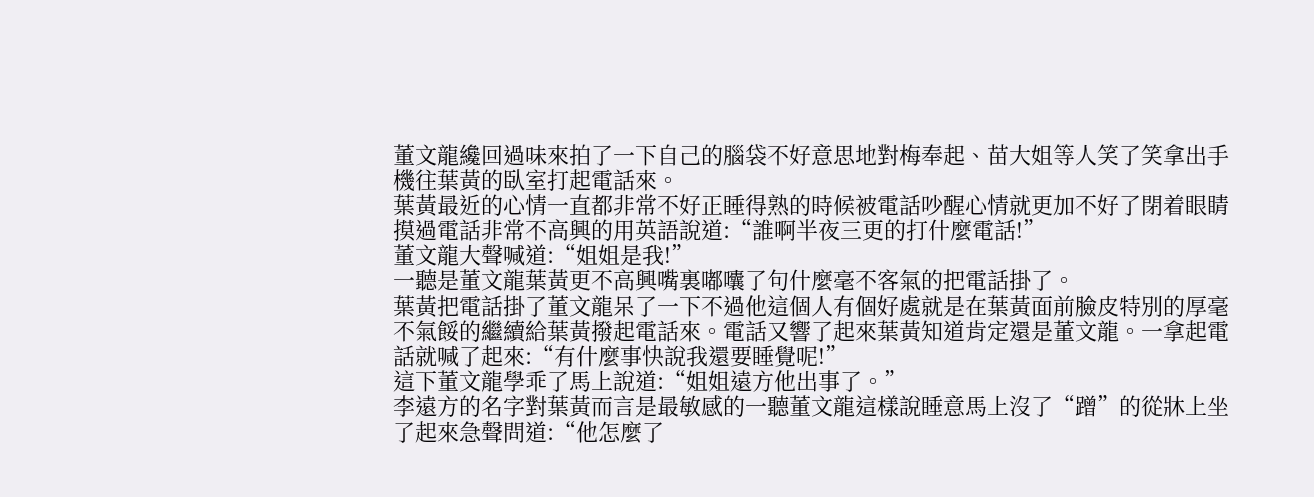董文龍纔回過味來拍了一下自己的腦袋不好意思地對梅奉起、苗大姐等人笑了笑拿出手機往葉黃的臥室打起電話來。
葉黃最近的心情一直都非常不好正睡得熟的時候被電話吵醒心情就更加不好了閉着眼睛摸過電話非常不高興的用英語說道:“誰啊半夜三更的打什麼電話!”
董文龍大聲喊道:“姐姐是我!”
一聽是董文龍葉黃更不高興嘴裏嘟囔了句什麼毫不客氣的把電話掛了。
葉黃把電話掛了董文龍呆了一下不過他這個人有個好處就是在葉黃面前臉皮特別的厚毫不氣餒的繼續給葉黃撥起電話來。電話又響了起來葉黃知道肯定還是董文龍。一拿起電話就喊了起來:“有什麼事快說我還要睡覺呢!”
這下董文龍學乖了馬上說道:“姐姐遠方他出事了。”
李遠方的名字對葉黃而言是最敏感的一聽董文龍這樣說睡意馬上沒了“蹭”的從牀上坐了起來急聲問道:“他怎麼了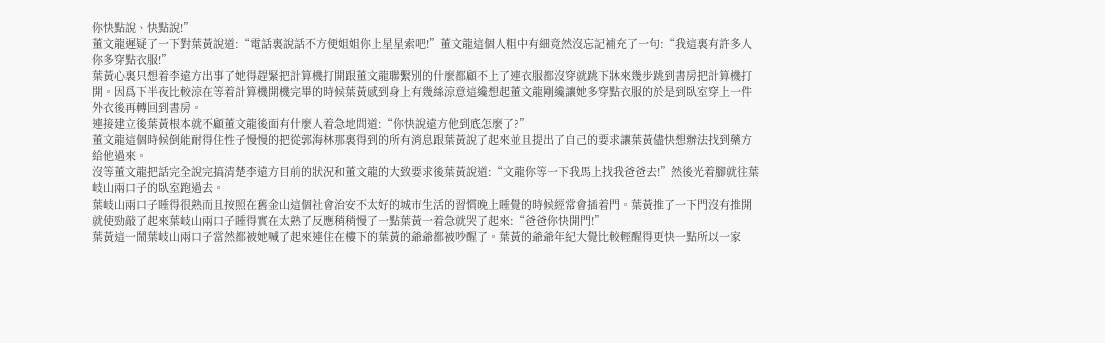你快點說、快點說!”
董文龍遲疑了一下對葉黃說道:“電話裏說話不方便姐姐你上星星索吧!”董文龍這個人粗中有細竟然沒忘記補充了一句:“我這裏有許多人你多穿點衣服!”
葉黃心裏只想着李遠方出事了她得趕緊把計算機打開跟董文龍聯繫別的什麼都顧不上了連衣服都沒穿就跳下牀來幾步跳到書房把計算機打開。因爲下半夜比較涼在等着計算機開機完畢的時候葉黃感到身上有幾絲涼意這纔想起董文龍剛纔讓她多穿點衣服的於是到臥室穿上一件外衣後再轉回到書房。
連接建立後葉黃根本就不顧董文龍後面有什麼人着急地問道:“你快說遠方他到底怎麼了?”
董文龍這個時候倒能耐得住性子慢慢的把從郭海林那裏得到的所有消息跟葉黃說了起來並且提出了自己的要求讓葉黃儘快想辦法找到藥方給他過來。
沒等董文龍把話完全說完搞清楚李遠方目前的狀況和董文龍的大致要求後葉黃說道:“文龍你等一下我馬上找我爸爸去!”然後光着腳就往葉岐山兩口子的臥室跑過去。
葉岐山兩口子睡得很熟而且按照在舊金山這個社會治安不太好的城市生活的習慣晚上睡覺的時候經常會插着門。葉黃推了一下門沒有推開就使勁敲了起來葉岐山兩口子睡得實在太熟了反應稍稍慢了一點葉黃一着急就哭了起來:“爸爸你快開門!”
葉黃這一鬧葉岐山兩口子當然都被她喊了起來連住在樓下的葉黃的爺爺都被吵醒了。葉黃的爺爺年紀大覺比較輕醒得更快一點所以一家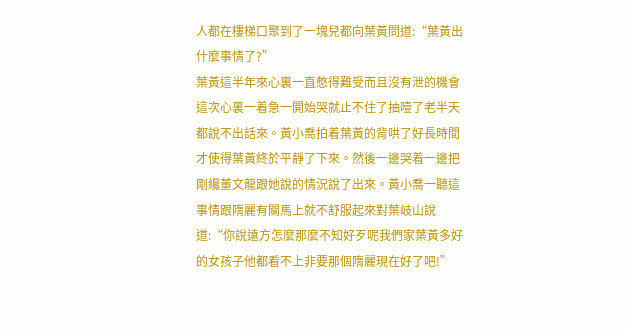人都在樓梯口聚到了一塊兒都向葉黃問道:“葉黃出什麼事情了?”
葉黃這半年來心裏一直憋得難受而且沒有泄的機會這次心裏一着急一開始哭就止不住了抽噎了老半天都說不出話來。黃小喬拍着葉黃的背哄了好長時間才使得葉黃終於平靜了下來。然後一邊哭着一邊把剛纔董文龍跟她說的情況說了出來。黃小喬一聽這事情跟隋麗有關馬上就不舒服起來對葉岐山說道:“你說遠方怎麼那麼不知好歹呢我們家葉黃多好的女孩子他都看不上非要那個隋麗現在好了吧!”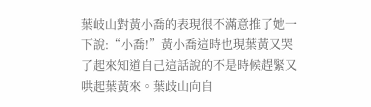葉岐山對黃小喬的表現很不滿意推了她一下說:“小喬!”黃小喬這時也現葉黃又哭了起來知道自己這話說的不是時候趕緊又哄起葉黃來。葉歧山向自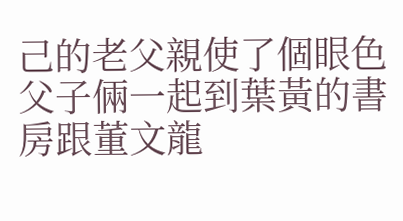己的老父親使了個眼色父子倆一起到葉黃的書房跟董文龍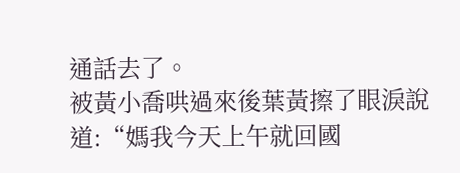通話去了。
被黃小喬哄過來後葉黃擦了眼淚說道:“媽我今天上午就回國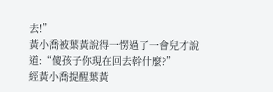去!”
黃小喬被葉黃說得一愣過了一會兒才說道:“傻孩子你現在回去幹什麼?”
經黃小喬提醒葉黃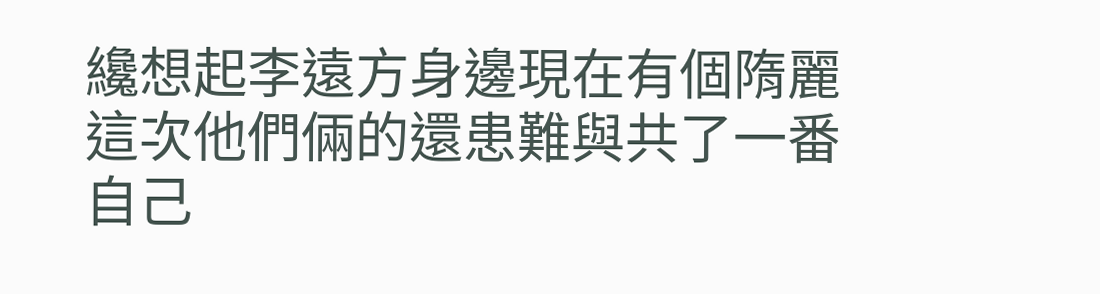纔想起李遠方身邊現在有個隋麗這次他們倆的還患難與共了一番自己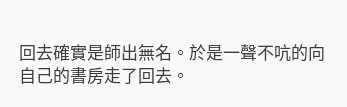回去確實是師出無名。於是一聲不吭的向自己的書房走了回去。